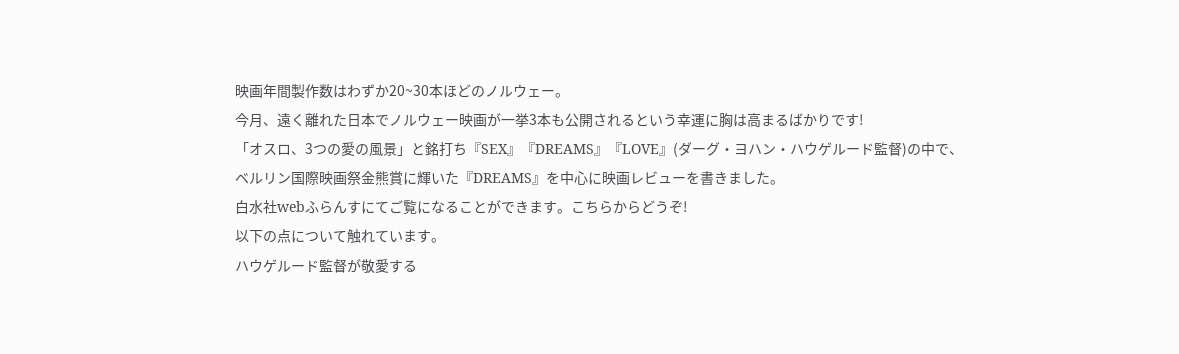映画年間製作数はわずか20~30本ほどのノルウェー。
今月、遠く離れた日本でノルウェー映画が一挙3本も公開されるという幸運に胸は高まるばかりです!
「オスロ、3つの愛の風景」と銘打ち『SEX』『DREAMS』『LOVE』(ダーグ・ヨハン・ハウゲルード監督)の中で、
ベルリン国際映画祭金熊賞に輝いた『DREAMS』を中心に映画レビューを書きました。
白水社webふらんすにてご覧になることができます。こちらからどうぞ!
以下の点について触れています。
ハウゲルード監督が敬愛する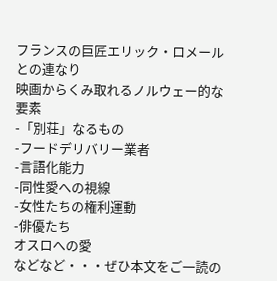フランスの巨匠エリック・ロメールとの連なり
映画からくみ取れるノルウェー的な要素
-「別荘」なるもの
-フードデリバリー業者
-言語化能力
-同性愛への視線
-女性たちの権利運動
-俳優たち
オスロへの愛
などなど・・・ぜひ本文をご一読の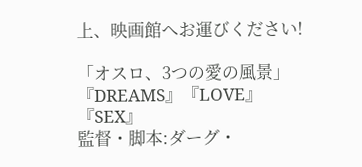上、映画館へお運びください!

「オスロ、3つの愛の風景」
『DREAMS』『LOVE』『SEX』
監督・脚本:ダーグ・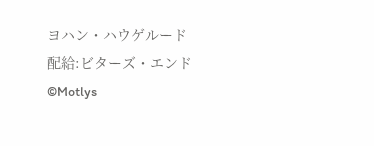ヨハン・ハウゲルード
配給:ビターズ・エンド
©Motlys